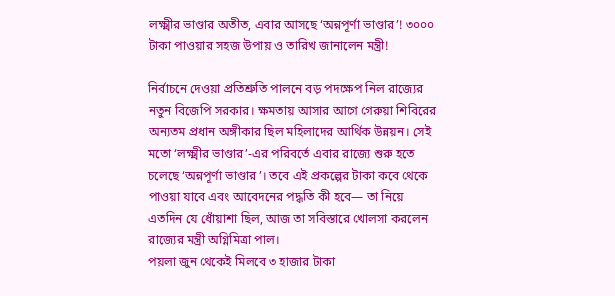লক্ষ্মীর ভাণ্ডার অতীত, এবার আসছে ‘অন্নপূর্ণা ভাণ্ডার’! ৩০০০ টাকা পাওয়ার সহজ উপায় ও তারিখ জানালেন মন্ত্রী!

নির্বাচনে দেওয়া প্রতিশ্রুতি পালনে বড় পদক্ষেপ নিল রাজ্যের নতুন বিজেপি সরকার। ক্ষমতায় আসার আগে গেরুয়া শিবিরের অন্যতম প্রধান অঙ্গীকার ছিল মহিলাদের আর্থিক উন্নয়ন। সেই মতো ‘লক্ষ্মীর ভাণ্ডার’-এর পরিবর্তে এবার রাজ্যে শুরু হতে চলেছে ‘অন্নপূর্ণা ভাণ্ডার’। তবে এই প্রকল্পের টাকা কবে থেকে পাওয়া যাবে এবং আবেদনের পদ্ধতি কী হবে— তা নিয়ে এতদিন যে ধোঁয়াশা ছিল, আজ তা সবিস্তারে খোলসা করলেন রাজ্যের মন্ত্রী অগ্নিমিত্রা পাল।
পয়লা জুন থেকেই মিলবে ৩ হাজার টাকা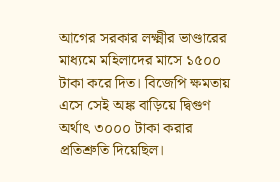আগের সরকার লক্ষ্মীর ভাণ্ডারের মাধ্যমে মহিলাদের মাসে ১৫০০ টাকা করে দিত। বিজেপি ক্ষমতায় এসে সেই অঙ্ক বাড়িয়ে দ্বিগুণ অর্থাৎ ৩০০০ টাকা করার প্রতিশ্রুতি দিয়েছিল।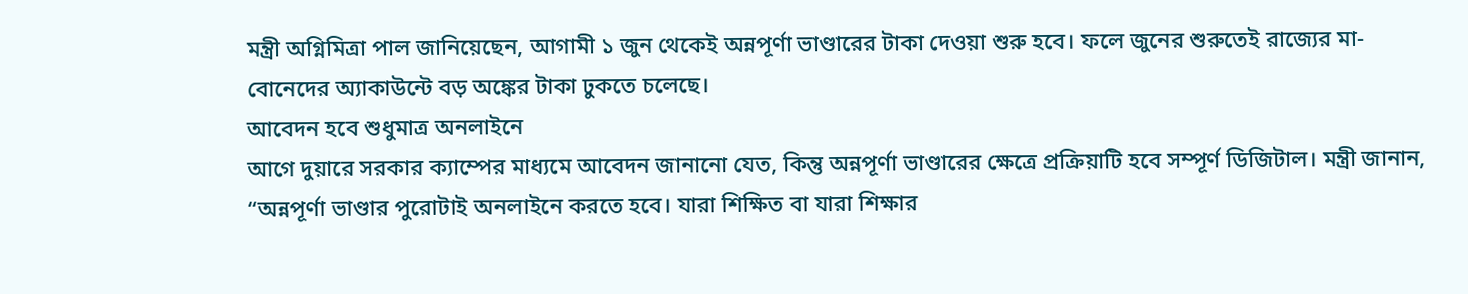মন্ত্রী অগ্নিমিত্রা পাল জানিয়েছেন, আগামী ১ জুন থেকেই অন্নপূর্ণা ভাণ্ডারের টাকা দেওয়া শুরু হবে। ফলে জুনের শুরুতেই রাজ্যের মা-বোনেদের অ্যাকাউন্টে বড় অঙ্কের টাকা ঢুকতে চলেছে।
আবেদন হবে শুধুমাত্র অনলাইনে
আগে দুয়ারে সরকার ক্যাম্পের মাধ্যমে আবেদন জানানো যেত, কিন্তু অন্নপূর্ণা ভাণ্ডারের ক্ষেত্রে প্রক্রিয়াটি হবে সম্পূর্ণ ডিজিটাল। মন্ত্রী জানান, “অন্নপূর্ণা ভাণ্ডার পুরোটাই অনলাইনে করতে হবে। যারা শিক্ষিত বা যারা শিক্ষার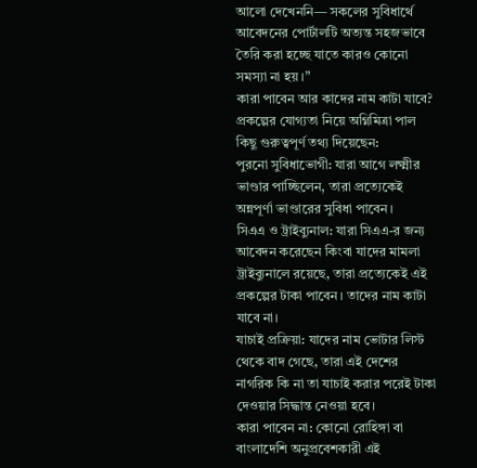আলো দেখেননি— সকলের সুবিধার্থে আবেদনের পোর্টালটি অত্যন্ত সহজভাবে তৈরি করা হচ্ছে যাতে কারও কোনো সমস্যা না হয়।”
কারা পাবেন আর কাদের নাম কাটা যাবে?
প্রকল্পের যোগ্যতা নিয়ে অগ্নিমিত্রা পাল কিছু গুরুত্বপূর্ণ তথ্য দিয়েছেন:
পুরনো সুবিধাভোগী: যারা আগে লক্ষ্মীর ভাণ্ডার পাচ্ছিলেন, তারা প্রত্যেকেই অন্নপূর্ণা ভাণ্ডারের সুবিধা পাবেন।
সিএএ ও ট্রাইব্যুনাল: যারা সিএএ-র জন্য আবেদন করেছেন কিংবা যাদের মামলা ট্রাইব্যুনালে রয়েছে, তারা প্রত্যেকেই এই প্রকল্পের টাকা পাবেন। তাদের নাম কাটা যাবে না।
যাচাই প্রক্রিয়া: যাদের নাম ভোটার লিস্ট থেকে বাদ গেছে, তারা এই দেশের নাগরিক কি না তা যাচাই করার পরেই টাকা দেওয়ার সিদ্ধান্ত নেওয়া হবে।
কারা পাবেন না: কোনো রোহিঙ্গা বা বাংলাদেশি অনুপ্রবেশকারী এই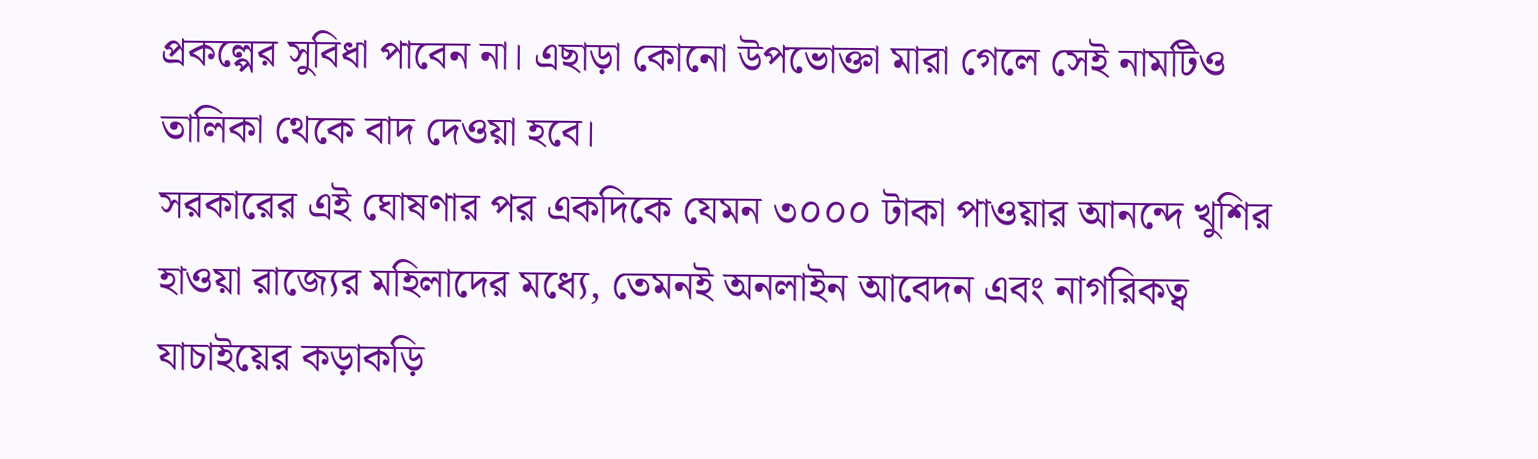প্রকল্পের সুবিধা পাবেন না। এছাড়া কোনো উপভোক্তা মারা গেলে সেই নামটিও তালিকা থেকে বাদ দেওয়া হবে।
সরকারের এই ঘোষণার পর একদিকে যেমন ৩০০০ টাকা পাওয়ার আনন্দে খুশির হাওয়া রাজ্যের মহিলাদের মধ্যে, তেমনই অনলাইন আবেদন এবং নাগরিকত্ব যাচাইয়ের কড়াকড়ি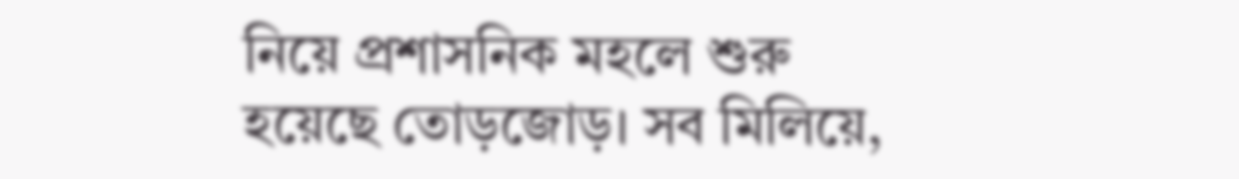নিয়ে প্রশাসনিক মহলে শুরু হয়েছে তোড়জোড়। সব মিলিয়ে,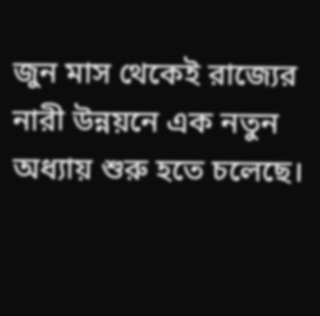জুন মাস থেকেই রাজ্যের নারী উন্নয়নে এক নতুন অধ্যায় শুরু হতে চলেছে।